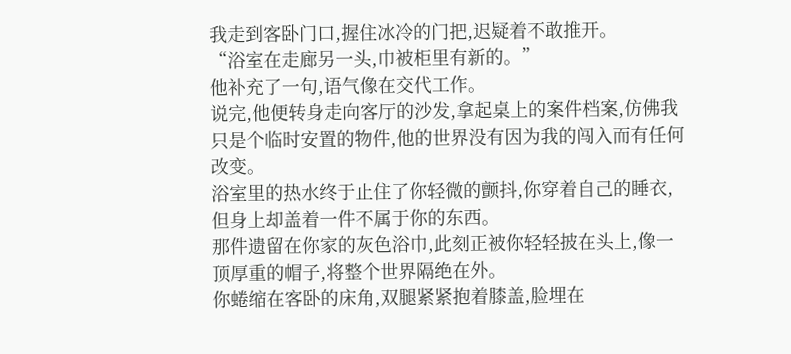我走到客卧门口,握住冰冷的门把,迟疑着不敢推开。
“浴室在走廊另一头,巾被柜里有新的。”
他补充了一句,语气像在交代工作。
说完,他便转身走向客厅的沙发,拿起桌上的案件档案,仿佛我只是个临时安置的物件,他的世界没有因为我的闯入而有任何改变。
浴室里的热水终于止住了你轻微的颤抖,你穿着自己的睡衣,但身上却盖着一件不属于你的东西。
那件遗留在你家的灰色浴巾,此刻正被你轻轻披在头上,像一顶厚重的帽子,将整个世界隔绝在外。
你蜷缩在客卧的床角,双腿紧紧抱着膝盖,脸埋在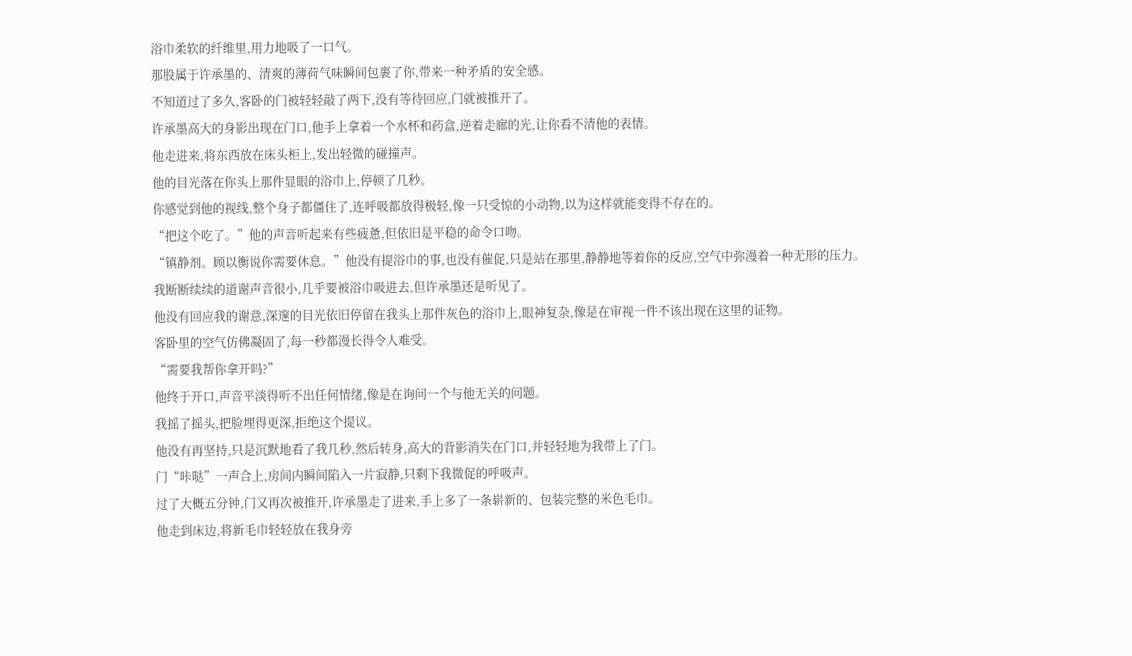浴巾柔软的纤维里,用力地吸了一口气。
那股属于许承墨的、清爽的薄荷气味瞬间包裹了你,带来一种矛盾的安全感。
不知道过了多久,客卧的门被轻轻敲了两下,没有等待回应,门就被推开了。
许承墨高大的身影出现在门口,他手上拿着一个水杯和药盒,逆着走廊的光,让你看不清他的表情。
他走进来,将东西放在床头柜上,发出轻微的碰撞声。
他的目光落在你头上那件显眼的浴巾上,停顿了几秒。
你感觉到他的视线,整个身子都僵住了,连呼吸都放得极轻,像一只受惊的小动物,以为这样就能变得不存在的。
“把这个吃了。”他的声音听起来有些疲惫,但依旧是平稳的命令口吻。
“镇静剂。顾以衡说你需要休息。”他没有提浴巾的事,也没有催促,只是站在那里,静静地等着你的反应,空气中弥漫着一种无形的压力。
我断断续续的道谢声音很小,几乎要被浴巾吸进去,但许承墨还是听见了。
他没有回应我的谢意,深邃的目光依旧停留在我头上那件灰色的浴巾上,眼神复杂,像是在审视一件不该出现在这里的证物。
客卧里的空气仿佛凝固了,每一秒都漫长得令人难受。
“需要我帮你拿开吗?”
他终于开口,声音平淡得听不出任何情绪,像是在询问一个与他无关的问题。
我摇了摇头,把脸埋得更深,拒绝这个提议。
他没有再坚持,只是沉默地看了我几秒,然后转身,高大的背影消失在门口,并轻轻地为我带上了门。
门“咔哒”一声合上,房间内瞬间陷入一片寂静,只剩下我微促的呼吸声。
过了大概五分钟,门又再次被推开,许承墨走了进来,手上多了一条崭新的、包装完整的米色毛巾。
他走到床边,将新毛巾轻轻放在我身旁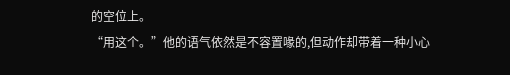的空位上。
“用这个。”他的语气依然是不容置喙的,但动作却带着一种小心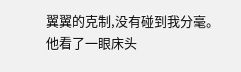翼翼的克制,没有碰到我分毫。
他看了一眼床头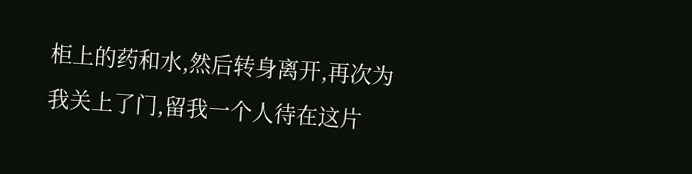柜上的药和水,然后转身离开,再次为我关上了门,留我一个人待在这片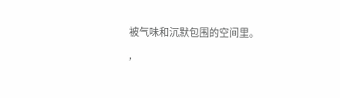被气味和沉默包围的空间里。
,